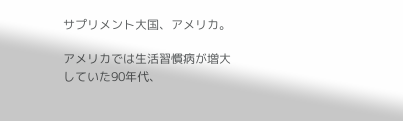サプリメント大国、アメリカ。

アメリカでは生活習慣病が増大していた90年代、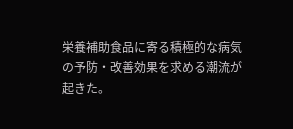栄養補助食品に寄る積極的な病気の予防・改善効果を求める潮流が起きた。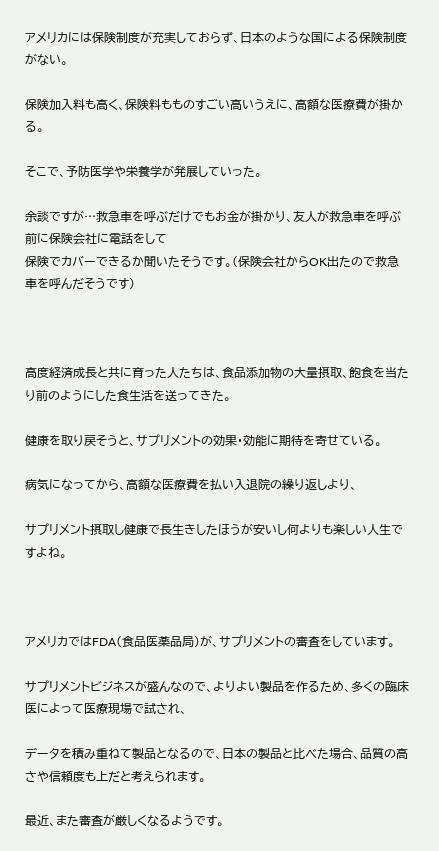アメリカには保険制度が充実しておらず、日本のような国による保険制度がない。

保険加入料も高く、保険料もものすごい高いうえに、高額な医療費が掛かる。

そこで、予防医学や栄養学が発展していった。

余談ですが…救急車を呼ぶだけでもお金が掛かり、友人が救急車を呼ぶ前に保険会社に電話をして
保険でカバーできるか聞いたそうです。(保険会社からOK出たので救急車を呼んだそうです)



高度経済成長と共に育った人たちは、食品添加物の大量摂取、飽食を当たり前のようにした食生活を送ってきた。

健康を取り戻そうと、サプリメントの効果・効能に期待を寄せている。

病気になってから、高額な医療費を払い入退院の繰り返しより、

サプリメント摂取し健康で長生きしたほうが安いし何よりも楽しい人生ですよね。



アメリカではFDA(食品医薬品局)が、サプリメントの審査をしています。

サプリメントビジネスが盛んなので、よりよい製品を作るため、多くの臨床医によって医療現場で試され、

データを積み重ねて製品となるので、日本の製品と比べた場合、品質の高さや信頼度も上だと考えられます。

最近、また審査が厳しくなるようです。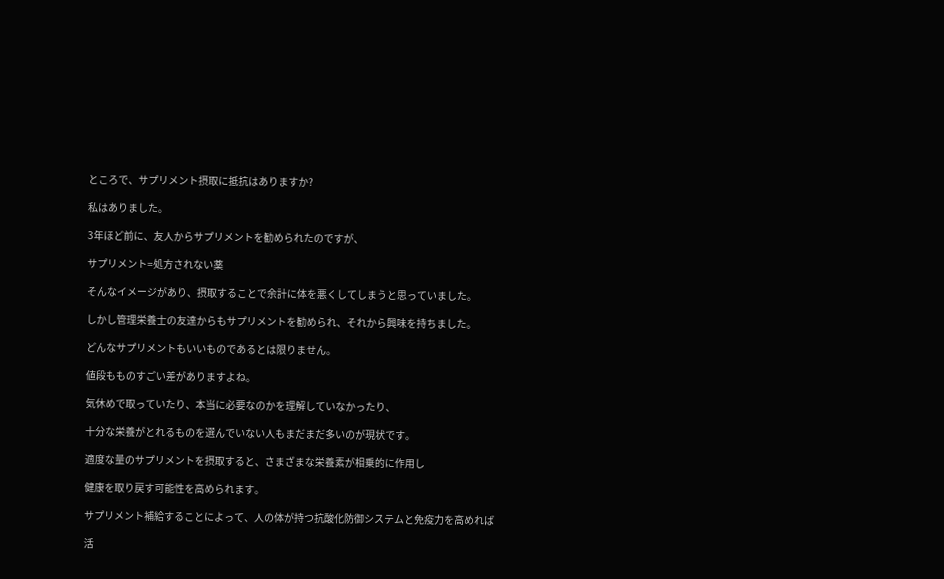ところで、サプリメント摂取に抵抗はありますか?

私はありました。

3年ほど前に、友人からサプリメントを勧められたのですが、

サプリメント=処方されない薬

そんなイメージがあり、摂取することで余計に体を悪くしてしまうと思っていました。

しかし管理栄養士の友達からもサプリメントを勧められ、それから興味を持ちました。

どんなサプリメントもいいものであるとは限りません。

値段もものすごい差がありますよね。

気休めで取っていたり、本当に必要なのかを理解していなかったり、

十分な栄養がとれるものを選んでいない人もまだまだ多いのが現状です。

適度な量のサプリメントを摂取すると、さまざまな栄養素が相乗的に作用し

健康を取り戻す可能性を高められます。

サプリメント補給することによって、人の体が持つ抗酸化防御システムと免疫力を高めれば

活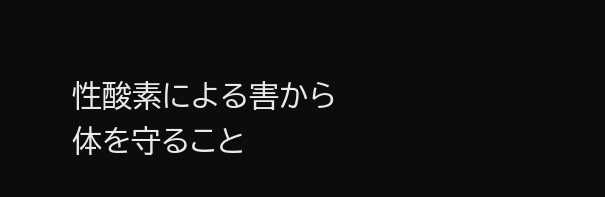性酸素による害から体を守ること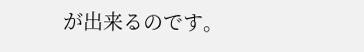が出来るのです。